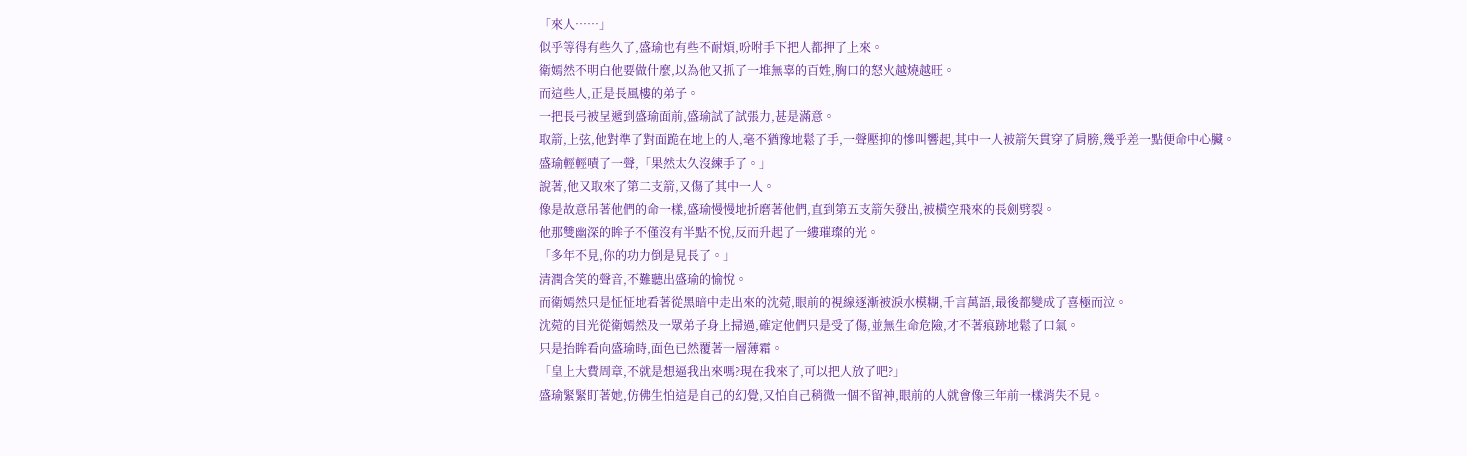「來人……」
似乎等得有些久了,盛瑜也有些不耐煩,吩咐手下把人都押了上來。
衛嫣然不明白他要做什麼,以為他又抓了一堆無辜的百姓,胸口的怒火越燒越旺。
而這些人,正是長風樓的弟子。
一把長弓被呈遞到盛瑜面前,盛瑜試了試張力,甚是滿意。
取箭,上弦,他對準了對面跪在地上的人,毫不猶豫地鬆了手,一聲壓抑的慘叫響起,其中一人被箭矢貫穿了肩膀,幾乎差一點便命中心臟。
盛瑜輕輕嘖了一聲,「果然太久沒練手了。」
說著,他又取來了第二支箭,又傷了其中一人。
像是故意吊著他們的命一樣,盛瑜慢慢地折磨著他們,直到第五支箭矢發出,被橫空飛來的長劍劈裂。
他那雙幽深的眸子不僅沒有半點不悅,反而升起了一縷璀璨的光。
「多年不見,你的功力倒是見長了。」
清潤含笑的聲音,不難聽出盛瑜的愉悅。
而衛嫣然只是怔怔地看著從黑暗中走出來的沈菀,眼前的視線逐漸被淚水模糊,千言萬語,最後都變成了喜極而泣。
沈菀的目光從衛嫣然及一眾弟子身上掃過,確定他們只是受了傷,並無生命危險,才不著痕跡地鬆了口氣。
只是抬眸看向盛瑜時,面色已然覆著一層薄霜。
「皇上大費周章,不就是想逼我出來嗎?現在我來了,可以把人放了吧?」
盛瑜緊緊盯著她,仿佛生怕這是自己的幻覺,又怕自己稍微一個不留神,眼前的人就會像三年前一樣消失不見。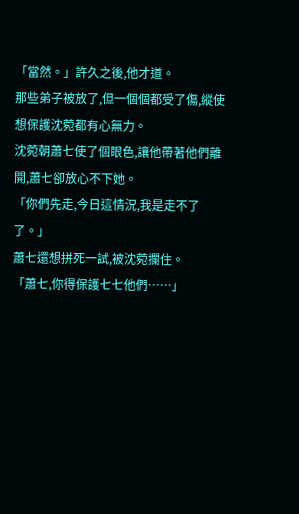「當然。」許久之後,他才道。
那些弟子被放了,但一個個都受了傷,縱使想保護沈菀都有心無力。
沈菀朝蕭七使了個眼色,讓他帶著他們離開,蕭七卻放心不下她。
「你們先走,今日這情況,我是走不了了。」
蕭七還想拼死一試,被沈菀攔住。
「蕭七,你得保護七七他們……」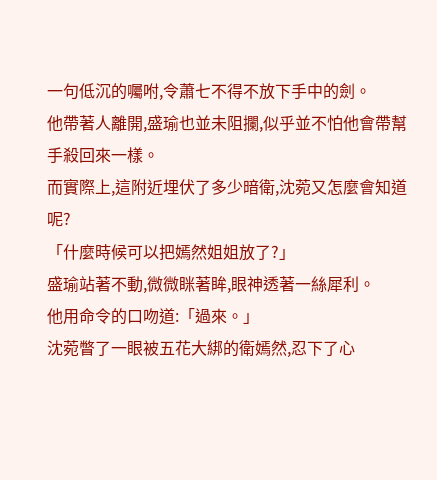一句低沉的囑咐,令蕭七不得不放下手中的劍。
他帶著人離開,盛瑜也並未阻攔,似乎並不怕他會帶幫手殺回來一樣。
而實際上,這附近埋伏了多少暗衛,沈菀又怎麼會知道呢?
「什麼時候可以把嫣然姐姐放了?」
盛瑜站著不動,微微眯著眸,眼神透著一絲犀利。
他用命令的口吻道:「過來。」
沈菀瞥了一眼被五花大綁的衛嫣然,忍下了心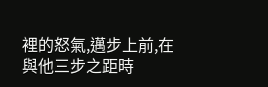裡的怒氣,邁步上前,在與他三步之距時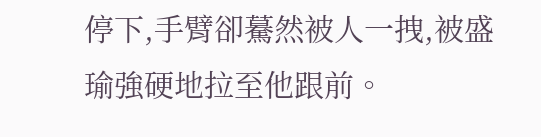停下,手臂卻驀然被人一拽,被盛瑜強硬地拉至他跟前。